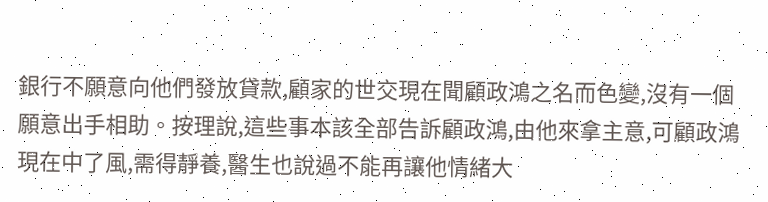銀行不願意向他們發放貸款,顧家的世交現在聞顧政鴻之名而色變,沒有一個願意出手相助。按理說,這些事本該全部告訴顧政鴻,由他來拿主意,可顧政鴻現在中了風,需得靜養,醫生也說過不能再讓他情緒大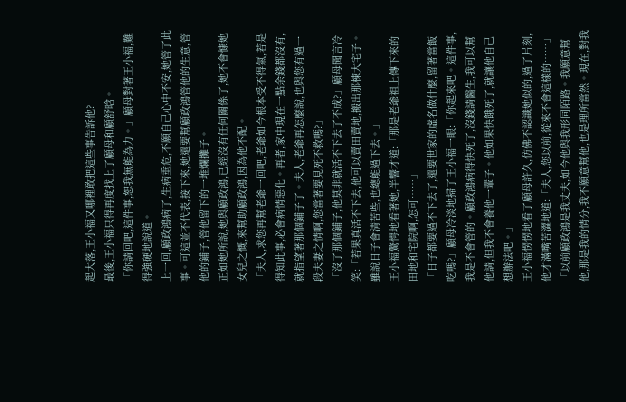起大落,王小福又哪裡敢把這些事告訴他?
最後,王小福只得再度找上了顧母和顧舒晗。
「你請回吧,這件事,恕我無能為力。」顧母對著王小福,難得強硬地說道。
上一回,顧政鴻病了,生病垂危,不願自己心中不安,她管了此事。可這並不代表,接下來,她還要幫顧政鴻管他的生意,管他的鋪子,管他留下的一堆爛攤子。
正如她所說,她與顧政鴻,已經沒有任何關係了,她不會慷她女兒之慨,來幫助顧政鴻,因為他不配。
「夫人,求您再幫老爺一回吧,老爺如今根本受不得氣,若是得知此事,必會病情惡化。再者,家中現在一點余錢都沒有,就指望著那個鋪子了。夫人,老爺再怎麼說,也與您有過一段夫妻之情啊,您當著要見死不救嗎?」
「沒了那個鋪子,他莫非就活不下去了不成?」顧母聞言冷笑:「若果真活不下去,他可以賣田賣地,搬出那棟大宅子。雖說日子會清苦些,也總能過下去。」
王小福驚愕地看著她,半響才道:「那是老爺祖上傳下來的田地和宅院啊,怎可……」
「日子都要過不下去了,還要世家的虛名做什麼,留著當飯吃嗎?」顧母冷淡地掃了王小福一眼:「你起來吧。這件事,我是不會管的。顧政鴻病得快死了,沒錢請醫生,我可以幫他請,但我不會養他一輩子。他如果快餓死了,就讓他自己想辦法吧。」
王小福愣愣地看了顧母許久,仿佛不認識她似的,過了片刻,他才滿嘴苦澀地道:「夫人,您以前,從來不會這樣的……」
「以前顧政鴻是我丈夫,如今他與我形同陌路。我願意幫他,那是我的情分,我不願意幫他,也是理所當然。現在,對我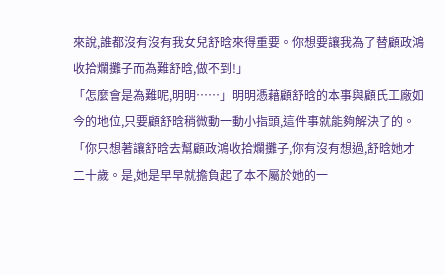來說,誰都沒有沒有我女兒舒晗來得重要。你想要讓我為了替顧政鴻收拾爛攤子而為難舒晗,做不到!」
「怎麼會是為難呢,明明……」明明憑藉顧舒晗的本事與顧氏工廠如今的地位,只要顧舒晗稍微動一動小指頭,這件事就能夠解決了的。
「你只想著讓舒晗去幫顧政鴻收拾爛攤子,你有沒有想過,舒晗她才二十歲。是,她是早早就擔負起了本不屬於她的一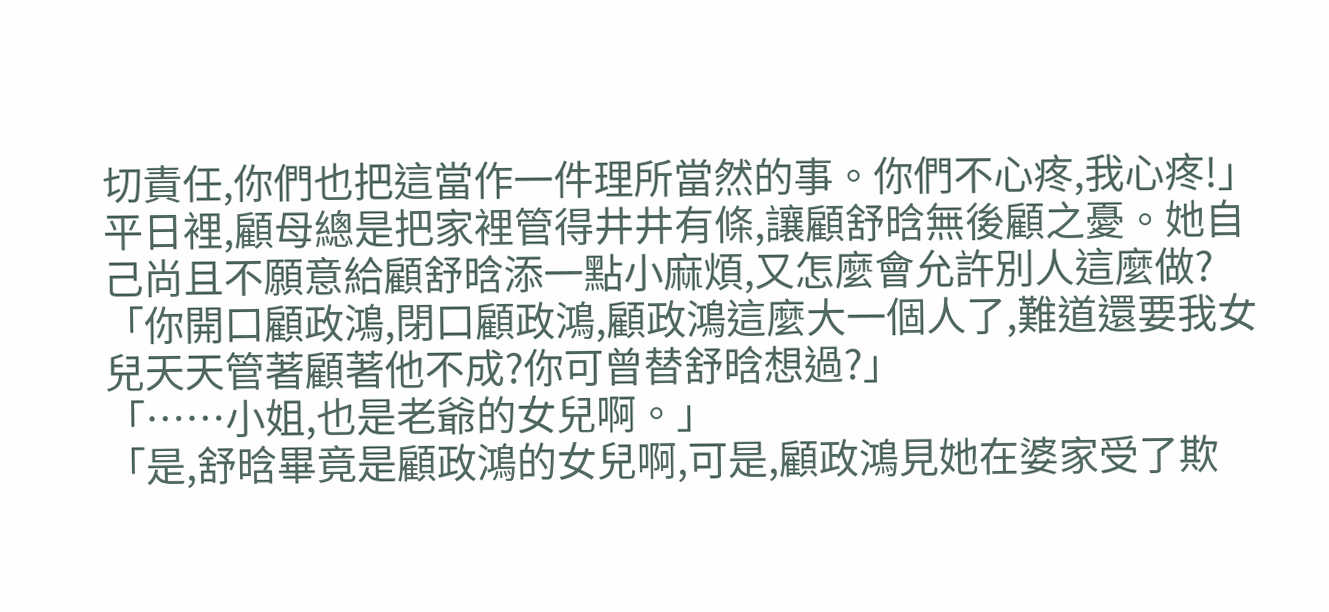切責任,你們也把這當作一件理所當然的事。你們不心疼,我心疼!」
平日裡,顧母總是把家裡管得井井有條,讓顧舒晗無後顧之憂。她自己尚且不願意給顧舒晗添一點小麻煩,又怎麼會允許別人這麼做?
「你開口顧政鴻,閉口顧政鴻,顧政鴻這麼大一個人了,難道還要我女兒天天管著顧著他不成?你可曾替舒晗想過?」
「……小姐,也是老爺的女兒啊。」
「是,舒晗畢竟是顧政鴻的女兒啊,可是,顧政鴻見她在婆家受了欺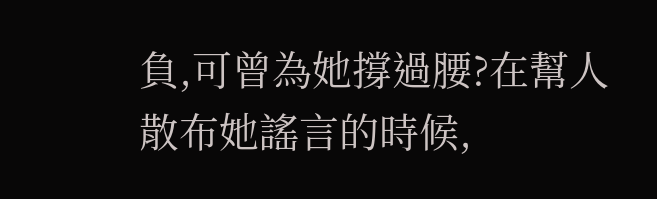負,可曾為她撐過腰?在幫人散布她謠言的時候,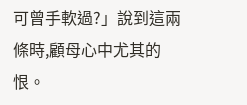可曾手軟過?」說到這兩條時,顧母心中尤其的恨。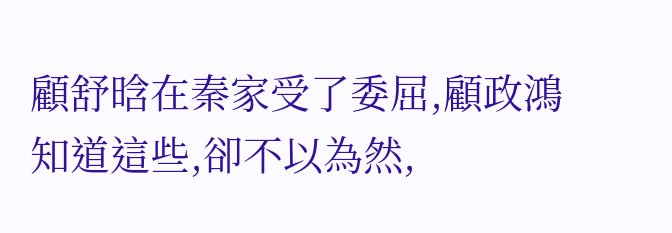顧舒晗在秦家受了委屈,顧政鴻知道這些,卻不以為然,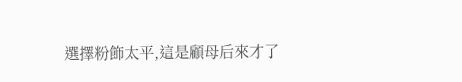選擇粉飾太平,這是顧母后來才了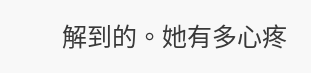解到的。她有多心疼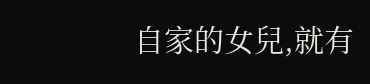自家的女兒,就有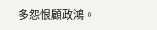多怨恨顧政鴻。